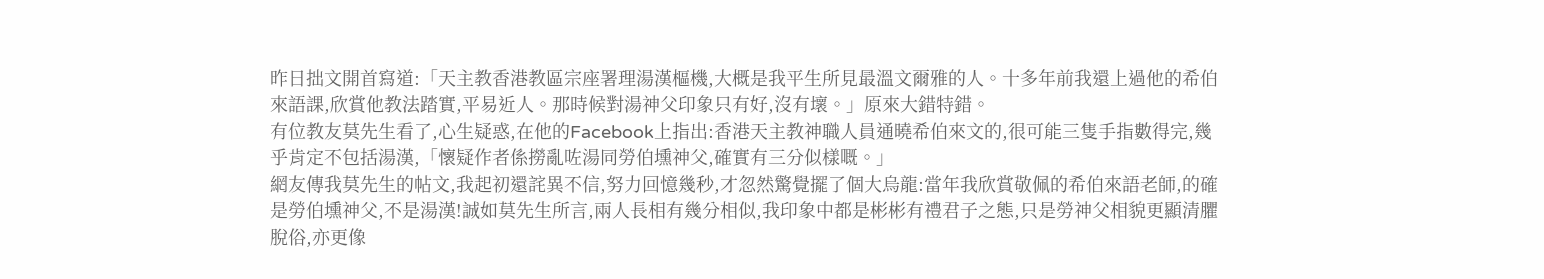昨日拙文開首寫道:「天主教香港教區宗座署理湯漢樞機,大概是我平生所見最溫文爾雅的人。十多年前我還上過他的希伯來語課,欣賞他教法踏實,平易近人。那時候對湯神父印象只有好,沒有壞。」原來大錯特錯。
有位教友莫先生看了,心生疑惑,在他的Facebook上指出:香港天主教神職人員通曉希伯來文的,很可能三隻手指數得完,幾乎肯定不包括湯漢,「懷疑作者係撈亂咗湯同勞伯壎神父,確實有三分似樣嘅。」
網友傳我莫先生的帖文,我起初還詫異不信,努力回憶幾秒,才忽然驚覺擺了個大烏龍:當年我欣賞敬佩的希伯來語老師,的確是勞伯壎神父,不是湯漢!誠如莫先生所言,兩人長相有幾分相似,我印象中都是彬彬有禮君子之態,只是勞神父相貌更顯清臞脫俗,亦更像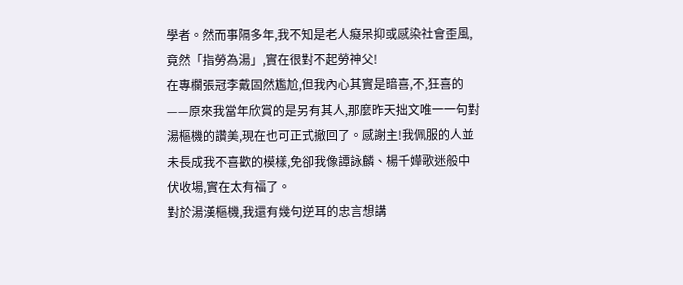學者。然而事隔多年,我不知是老人癡呆抑或感染社會歪風,竟然「指勞為湯」,實在很對不起勞神父!
在專欄張冠李戴固然尷尬,但我內心其實是暗喜,不,狂喜的——原來我當年欣賞的是另有其人,那麼昨天拙文唯一一句對湯樞機的讚美,現在也可正式撤回了。感謝主!我佩服的人並未長成我不喜歡的模樣,免卻我像譚詠麟、楊千嬅歌迷般中伏收場,實在太有福了。
對於湯漢樞機,我還有幾句逆耳的忠言想講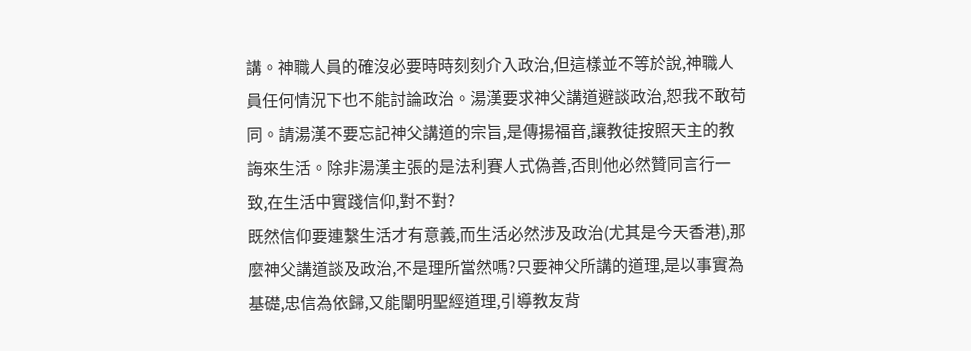講。神職人員的確沒必要時時刻刻介入政治,但這樣並不等於說,神職人員任何情況下也不能討論政治。湯漢要求神父講道避談政治,恕我不敢苟同。請湯漢不要忘記神父講道的宗旨,是傳揚福音,讓教徒按照天主的教誨來生活。除非湯漢主張的是法利賽人式偽善,否則他必然贊同言行一致,在生活中實踐信仰,對不對?
既然信仰要連繫生活才有意義,而生活必然涉及政治(尤其是今天香港),那麼神父講道談及政治,不是理所當然嗎?只要神父所講的道理,是以事實為基礎,忠信為依歸,又能闡明聖經道理,引導教友背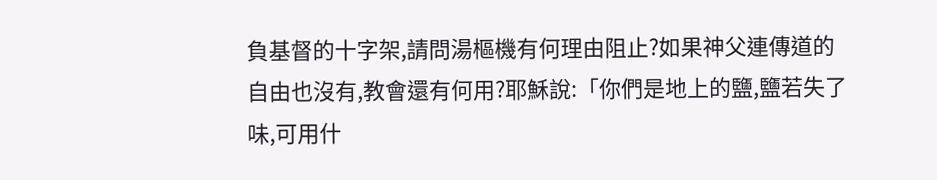負基督的十字架,請問湯樞機有何理由阻止?如果神父連傳道的自由也沒有,教會還有何用?耶穌說:「你們是地上的鹽,鹽若失了味,可用什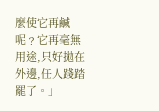麼使它再鹹呢﹖它再毫無用途,只好拋在外邊,任人踐踏罷了。」